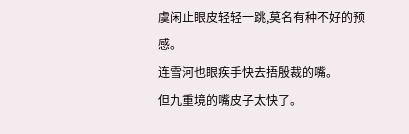虞闲止眼皮轻轻一跳,莫名有种不好的预感。
连雪河也眼疾手快去捂殷裁的嘴。
但九重境的嘴皮子太快了。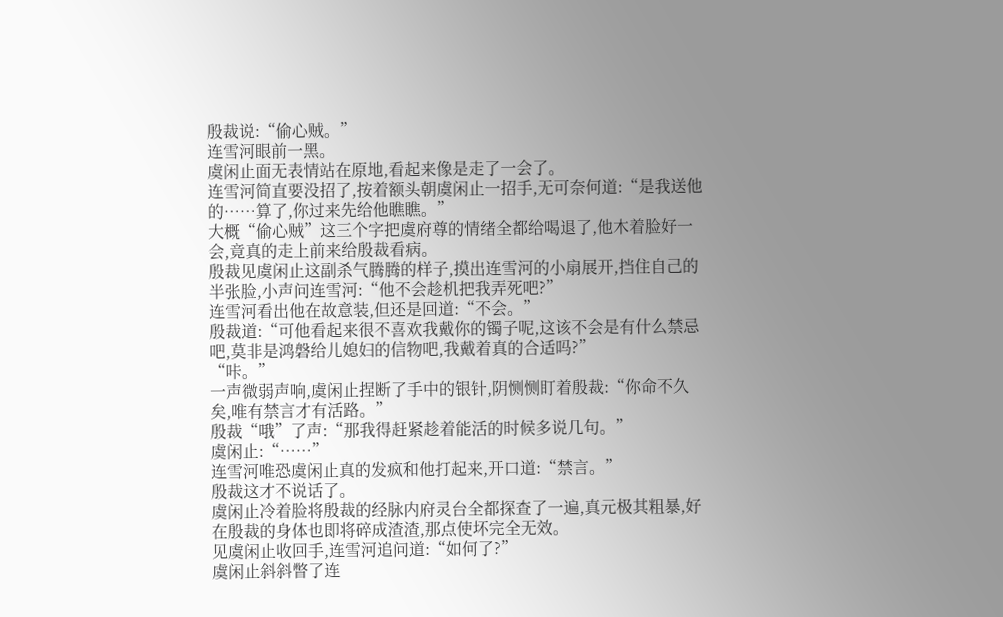殷裁说:“偷心贼。”
连雪河眼前一黑。
虞闲止面无表情站在原地,看起来像是走了一会了。
连雪河简直要没招了,按着额头朝虞闲止一招手,无可奈何道:“是我送他的……算了,你过来先给他瞧瞧。”
大概“偷心贼”这三个字把虞府尊的情绪全都给喝退了,他木着脸好一会,竟真的走上前来给殷裁看病。
殷裁见虞闲止这副杀气腾腾的样子,摸出连雪河的小扇展开,挡住自己的半张脸,小声问连雪河:“他不会趁机把我弄死吧?”
连雪河看出他在故意装,但还是回道:“不会。”
殷裁道:“可他看起来很不喜欢我戴你的镯子呢,这该不会是有什么禁忌吧,莫非是鸿磐给儿媳妇的信物吧,我戴着真的合适吗?”
“咔。”
一声微弱声响,虞闲止捏断了手中的银针,阴恻恻盯着殷裁:“你命不久矣,唯有禁言才有活路。”
殷裁“哦”了声:“那我得赶紧趁着能活的时候多说几句。”
虞闲止:“……”
连雪河唯恐虞闲止真的发疯和他打起来,开口道:“禁言。”
殷裁这才不说话了。
虞闲止冷着脸将殷裁的经脉内府灵台全都探查了一遍,真元极其粗暴,好在殷裁的身体也即将碎成渣渣,那点使坏完全无效。
见虞闲止收回手,连雪河追问道:“如何了?”
虞闲止斜斜瞥了连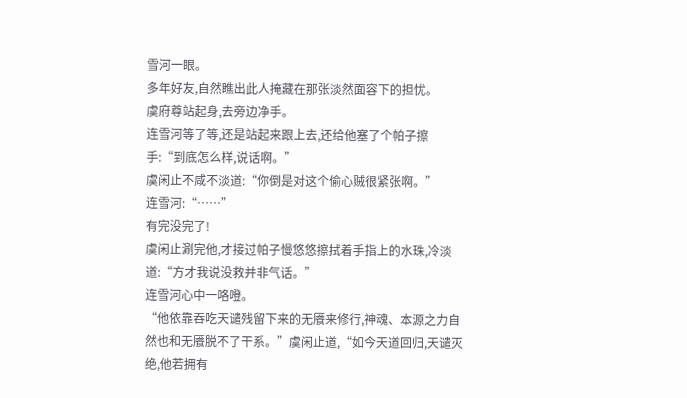雪河一眼。
多年好友,自然瞧出此人掩藏在那张淡然面容下的担忧。
虞府尊站起身,去旁边净手。
连雪河等了等,还是站起来跟上去,还给他塞了个帕子擦手:“到底怎么样,说话啊。”
虞闲止不咸不淡道:“你倒是对这个偷心贼很紧张啊。”
连雪河:“……”
有完没完了!
虞闲止涮完他,才接过帕子慢悠悠擦拭着手指上的水珠,冷淡道:“方才我说没救并非气话。”
连雪河心中一咯噔。
“他依靠吞吃天谴残留下来的无餍来修行,神魂、本源之力自然也和无餍脱不了干系。”虞闲止道,“如今天道回归,天谴灭绝,他若拥有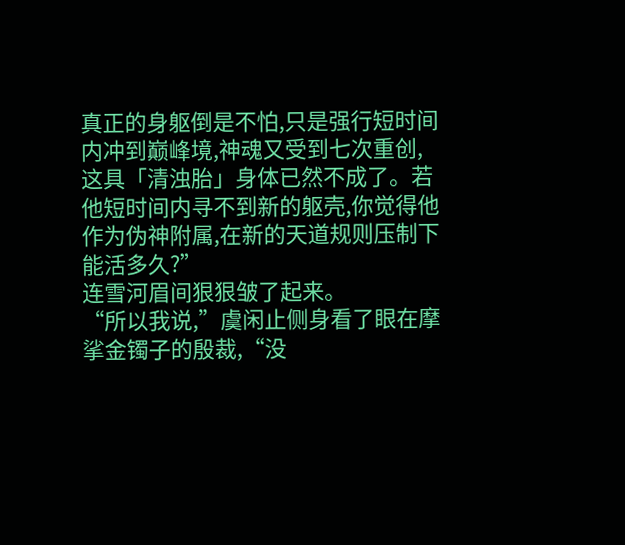真正的身躯倒是不怕,只是强行短时间内冲到巅峰境,神魂又受到七次重创,这具「清浊胎」身体已然不成了。若他短时间内寻不到新的躯壳,你觉得他作为伪神附属,在新的天道规则压制下能活多久?”
连雪河眉间狠狠皱了起来。
“所以我说,”虞闲止侧身看了眼在摩挲金镯子的殷裁,“没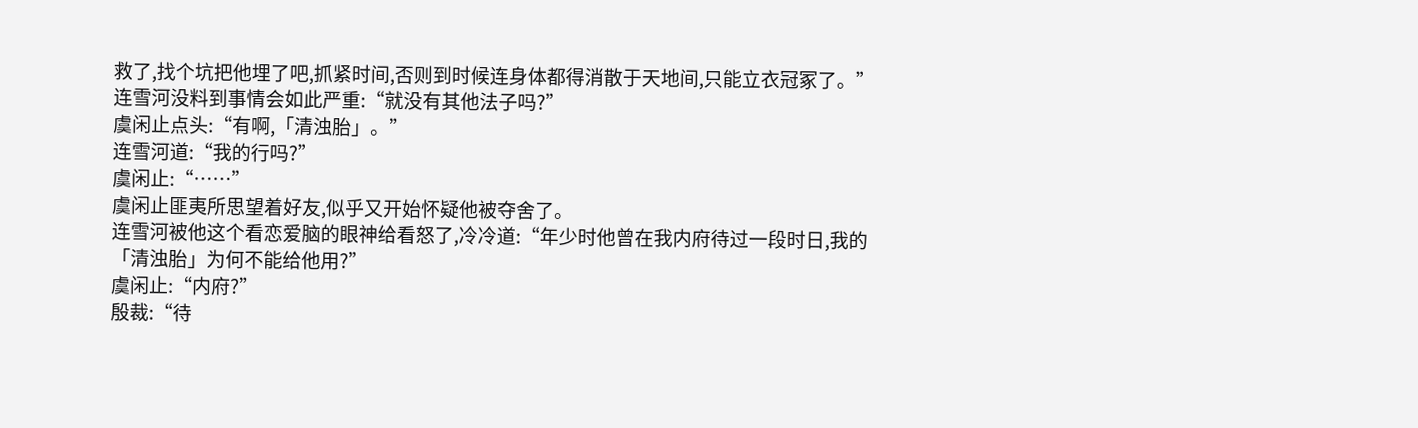救了,找个坑把他埋了吧,抓紧时间,否则到时候连身体都得消散于天地间,只能立衣冠冢了。”
连雪河没料到事情会如此严重:“就没有其他法子吗?”
虞闲止点头:“有啊,「清浊胎」。”
连雪河道:“我的行吗?”
虞闲止:“……”
虞闲止匪夷所思望着好友,似乎又开始怀疑他被夺舍了。
连雪河被他这个看恋爱脑的眼神给看怒了,冷冷道:“年少时他曾在我内府待过一段时日,我的「清浊胎」为何不能给他用?”
虞闲止:“内府?”
殷裁:“待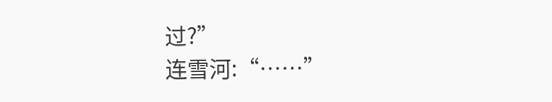过?”
连雪河:“……”